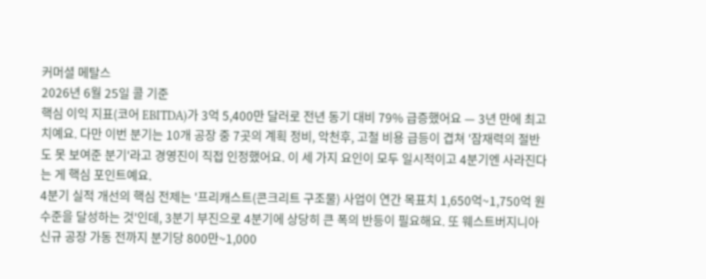커머셜 메탈스
2026년 6월 25일 콜 기준
핵심 이익 지표(코어 EBITDA)가 3억 5,400만 달러로 전년 동기 대비 79% 급증했어요 — 3년 만에 최고치예요. 다만 이번 분기는 10개 공장 중 7곳의 계획 정비, 악천후, 고철 비용 급등이 겹쳐 '잠재력의 절반도 못 보여준 분기'라고 경영진이 직접 인정했어요. 이 세 가지 요인이 모두 일시적이고 4분기엔 사라진다는 게 핵심 포인트예요.
4분기 실적 개선의 핵심 전제는 '프리캐스트(콘크리트 구조물) 사업이 연간 목표치 1,650억~1,750억 원 수준을 달성하는 것'인데, 3분기 부진으로 4분기에 상당히 큰 폭의 반등이 필요해요. 또 웨스트버지니아 신규 공장 가동 전까지 분기당 800만~1,000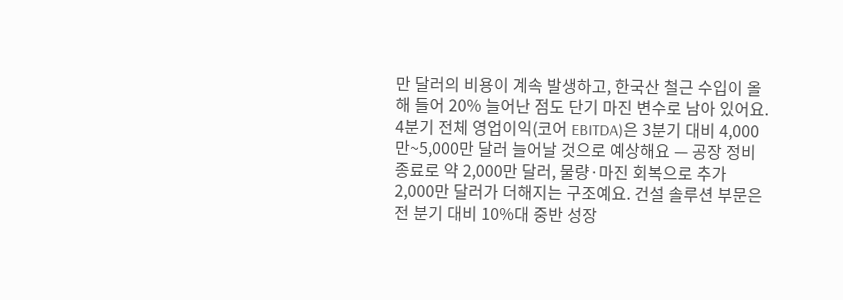만 달러의 비용이 계속 발생하고, 한국산 철근 수입이 올해 들어 20% 늘어난 점도 단기 마진 변수로 남아 있어요.
4분기 전체 영업이익(코어 EBITDA)은 3분기 대비 4,000만~5,000만 달러 늘어날 것으로 예상해요 — 공장 정비 종료로 약 2,000만 달러, 물량·마진 회복으로 추가 2,000만 달러가 더해지는 구조예요. 건설 솔루션 부문은 전 분기 대비 10%대 중반 성장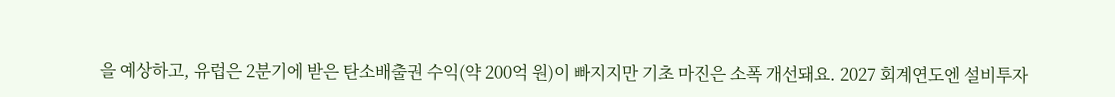을 예상하고, 유럽은 2분기에 받은 탄소배출권 수익(약 200억 원)이 빠지지만 기초 마진은 소폭 개선돼요. 2027 회계연도엔 설비투자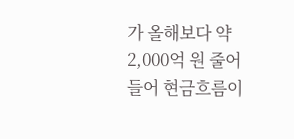가 올해보다 약 2,000억 원 줄어들어 현금흐름이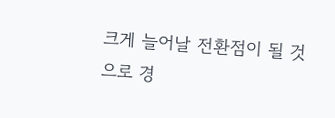크게 늘어날 전환점이 될 것으로 경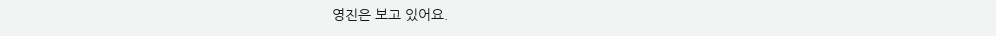영진은 보고 있어요.